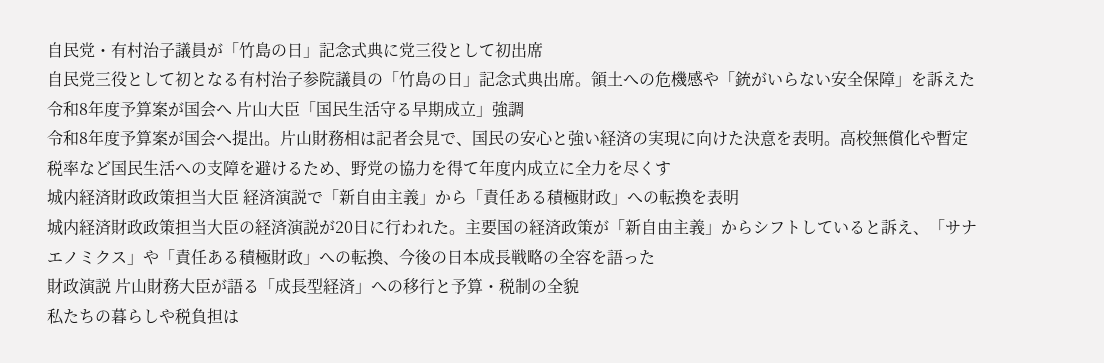自民党・有村治子議員が「竹島の日」記念式典に党三役として初出席
自民党三役として初となる有村治子参院議員の「竹島の日」記念式典出席。領土への危機感や「銃がいらない安全保障」を訴えた
令和8年度予算案が国会へ 片山大臣「国民生活守る早期成立」強調
令和8年度予算案が国会へ提出。片山財務相は記者会見で、国民の安心と強い経済の実現に向けた決意を表明。高校無償化や暫定税率など国民生活への支障を避けるため、野党の協力を得て年度内成立に全力を尽くす
城内経済財政政策担当大臣 経済演説で「新自由主義」から「責任ある積極財政」への転換を表明
城内経済財政政策担当大臣の経済演説が20日に行われた。主要国の経済政策が「新自由主義」からシフトしていると訴え、「サナエノミクス」や「責任ある積極財政」への転換、今後の日本成長戦略の全容を語った
財政演説 片山財務大臣が語る「成長型経済」への移行と予算・税制の全貌
私たちの暮らしや税負担は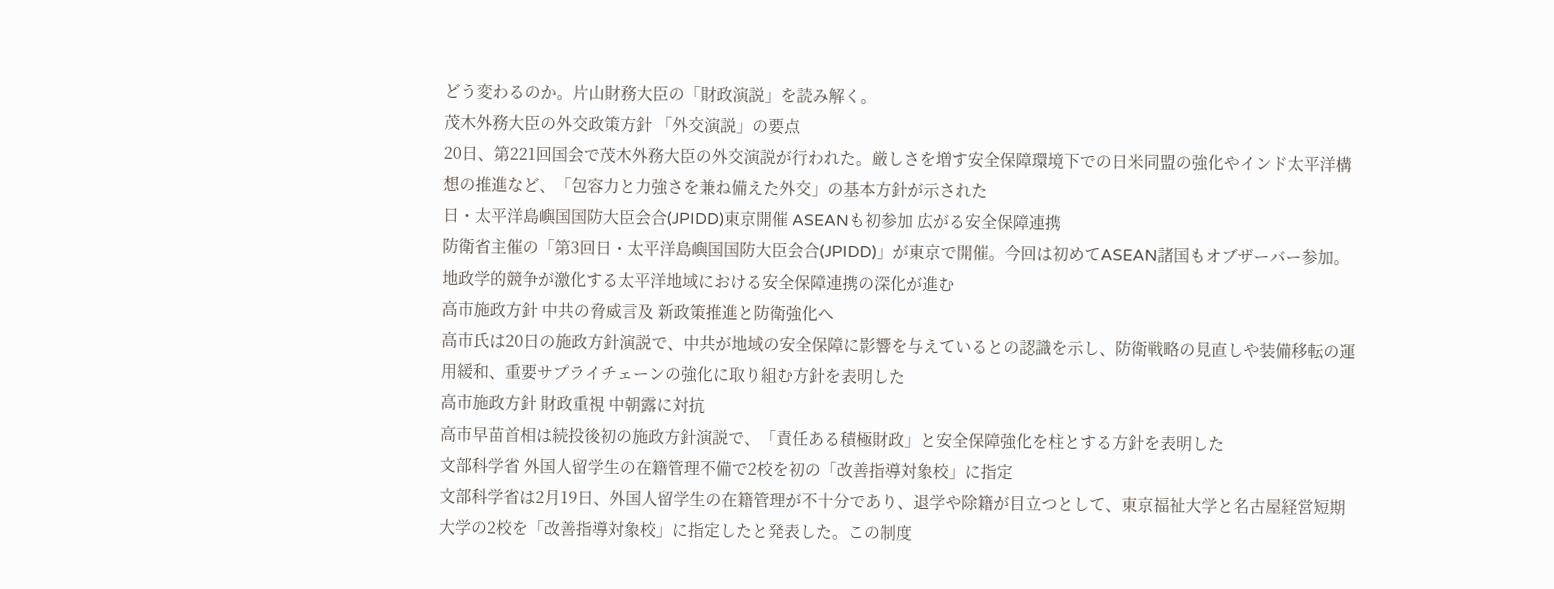どう変わるのか。片山財務大臣の「財政演説」を読み解く。
茂木外務大臣の外交政策方針 「外交演説」の要点
20日、第221回国会で茂木外務大臣の外交演説が行われた。厳しさを増す安全保障環境下での日米同盟の強化やインド太平洋構想の推進など、「包容力と力強さを兼ね備えた外交」の基本方針が示された
日・太平洋島嶼国国防大臣会合(JPIDD)東京開催 ASEANも初参加 広がる安全保障連携
防衛省主催の「第3回日・太平洋島嶼国国防大臣会合(JPIDD)」が東京で開催。今回は初めてASEAN諸国もオブザーバー参加。地政学的競争が激化する太平洋地域における安全保障連携の深化が進む
高市施政方針 中共の脅威言及 新政策推進と防衛強化へ
高市氏は20日の施政方針演説で、中共が地域の安全保障に影響を与えているとの認識を示し、防衛戦略の見直しや装備移転の運用緩和、重要サプライチェーンの強化に取り組む方針を表明した
高市施政方針 財政重視 中朝露に対抗
高市早苗首相は続投後初の施政方針演説で、「責任ある積極財政」と安全保障強化を柱とする方針を表明した
文部科学省 外国人留学生の在籍管理不備で2校を初の「改善指導対象校」に指定
文部科学省は2月19日、外国人留学生の在籍管理が不十分であり、退学や除籍が目立つとして、東京福祉大学と名古屋経営短期大学の2校を「改善指導対象校」に指定したと発表した。この制度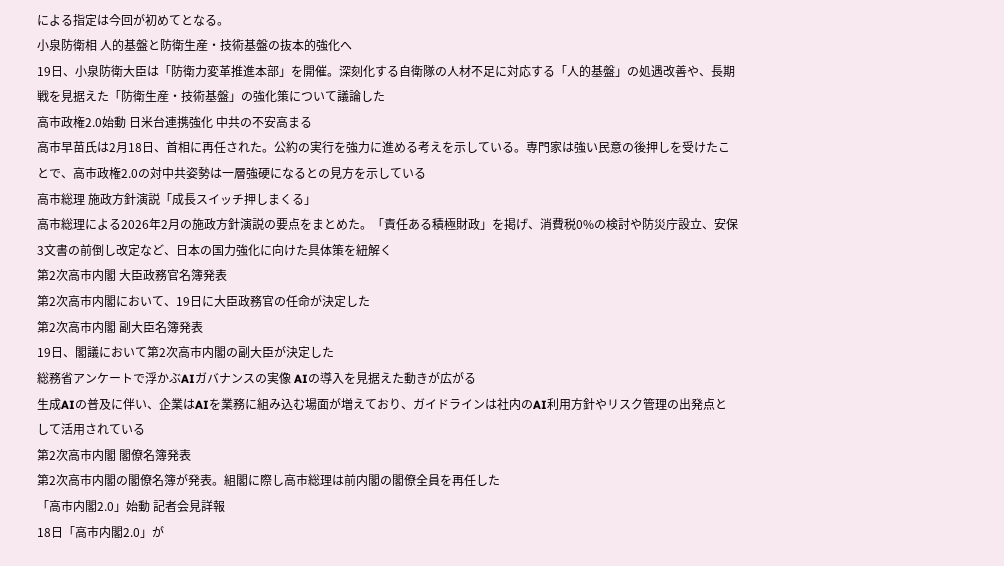による指定は今回が初めてとなる。
小泉防衛相 人的基盤と防衛生産・技術基盤の抜本的強化へ
19日、小泉防衛大臣は「防衛力変革推進本部」を開催。深刻化する自衛隊の人材不足に対応する「人的基盤」の処遇改善や、長期戦を見据えた「防衛生産・技術基盤」の強化策について議論した
高市政権2.0始動 日米台連携強化 中共の不安高まる
高市早苗氏は2月18日、首相に再任された。公約の実行を強力に進める考えを示している。専門家は強い民意の後押しを受けたことで、高市政権2.0の対中共姿勢は一層強硬になるとの見方を示している
高市総理 施政方針演説「成長スイッチ押しまくる」
高市総理による2026年2月の施政方針演説の要点をまとめた。「責任ある積極財政」を掲げ、消費税0%の検討や防災庁設立、安保3文書の前倒し改定など、日本の国力強化に向けた具体策を紐解く
第2次高市内閣 大臣政務官名簿発表
第2次高市内閣において、19日に大臣政務官の任命が決定した
第2次高市内閣 副大臣名簿発表
19日、閣議において第2次高市内閣の副大臣が決定した
総務省アンケートで浮かぶAIガバナンスの実像 AIの導入を見据えた動きが広がる
生成AIの普及に伴い、企業はAIを業務に組み込む場面が増えており、ガイドラインは社内のAI利用方針やリスク管理の出発点として活用されている
第2次高市内閣 閣僚名簿発表
第2次高市内閣の閣僚名簿が発表。組閣に際し高市総理は前内閣の閣僚全員を再任した
「高市内閣2.0」始動 記者会見詳報
18日「高市内閣2.0」が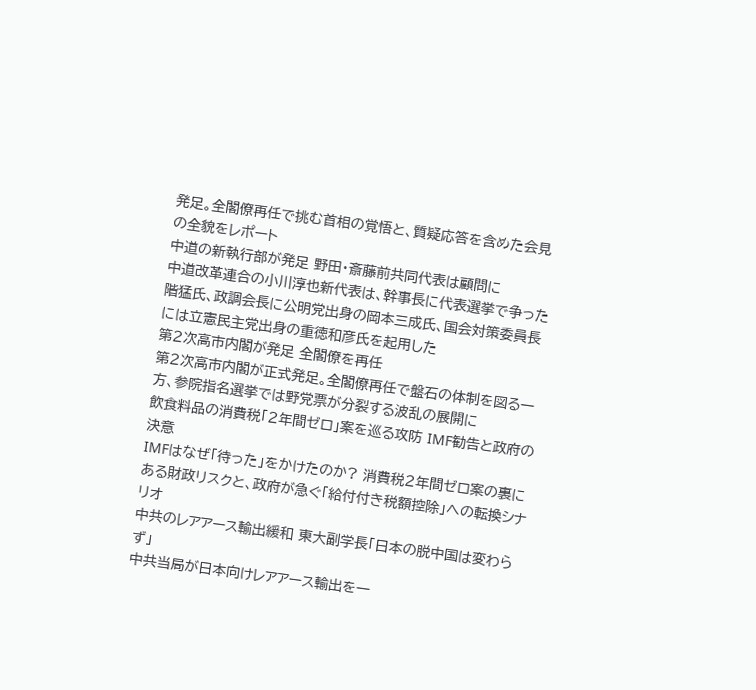発足。全閣僚再任で挑む首相の覚悟と、質疑応答を含めた会見の全貌をレポート
中道の新執行部が発足 野田・斎藤前共同代表は顧問に
中道改革連合の小川淳也新代表は、幹事長に代表選挙で争った階猛氏、政調会長に公明党出身の岡本三成氏、国会対策委員長には立憲民主党出身の重徳和彦氏を起用した
第2次高市内閣が発足 全閣僚を再任
第2次高市内閣が正式発足。全閣僚再任で盤石の体制を図る一方、参院指名選挙では野党票が分裂する波乱の展開に
飲食料品の消費税「2年間ゼロ」案を巡る攻防 IMF勧告と政府の決意
IMFはなぜ「待った」をかけたのか? 消費税2年間ゼロ案の裏にある財政リスクと、政府が急ぐ「給付付き税額控除」への転換シナリオ
中共のレアアース輸出緩和 東大副学長「日本の脱中国は変わらず」
中共当局が日本向けレアアース輸出を一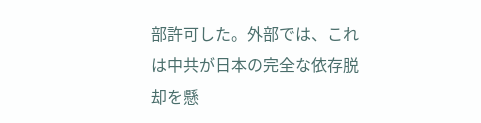部許可した。外部では、これは中共が日本の完全な依存脱却を懸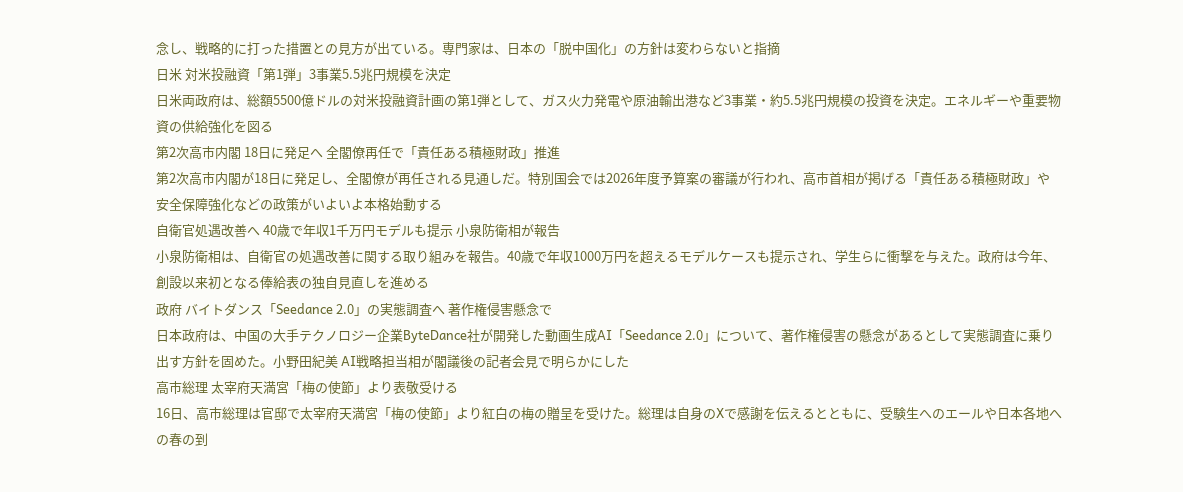念し、戦略的に打った措置との見方が出ている。専門家は、日本の「脱中国化」の方針は変わらないと指摘
日米 対米投融資「第1弾」3事業5.5兆円規模を決定
日米両政府は、総額5500億ドルの対米投融資計画の第1弾として、ガス火力発電や原油輸出港など3事業・約5.5兆円規模の投資を決定。エネルギーや重要物資の供給強化を図る
第2次高市内閣 18日に発足へ 全閣僚再任で「責任ある積極財政」推進
第2次高市内閣が18日に発足し、全閣僚が再任される見通しだ。特別国会では2026年度予算案の審議が行われ、高市首相が掲げる「責任ある積極財政」や安全保障強化などの政策がいよいよ本格始動する
自衛官処遇改善へ 40歳で年収1千万円モデルも提示 小泉防衛相が報告
小泉防衛相は、自衛官の処遇改善に関する取り組みを報告。40歳で年収1000万円を超えるモデルケースも提示され、学生らに衝撃を与えた。政府は今年、創設以来初となる俸給表の独自見直しを進める
政府 バイトダンス「Seedance 2.0」の実態調査へ 著作権侵害懸念で
日本政府は、中国の大手テクノロジー企業ByteDance社が開発した動画生成AI「Seedance 2.0」について、著作権侵害の懸念があるとして実態調査に乗り出す方針を固めた。小野田紀美 AI戦略担当相が閣議後の記者会見で明らかにした
高市総理 太宰府天満宮「梅の使節」より表敬受ける
16日、高市総理は官邸で太宰府天満宮「梅の使節」より紅白の梅の贈呈を受けた。総理は自身のXで感謝を伝えるとともに、受験生へのエールや日本各地への春の到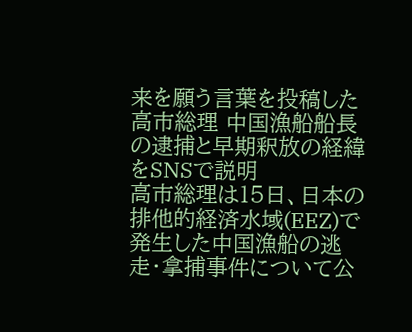来を願う言葉を投稿した
高市総理 中国漁船船長の逮捕と早期釈放の経緯をSNSで説明
高市総理は15日、日本の排他的経済水域(EEZ)で発生した中国漁船の逃走・拿捕事件について公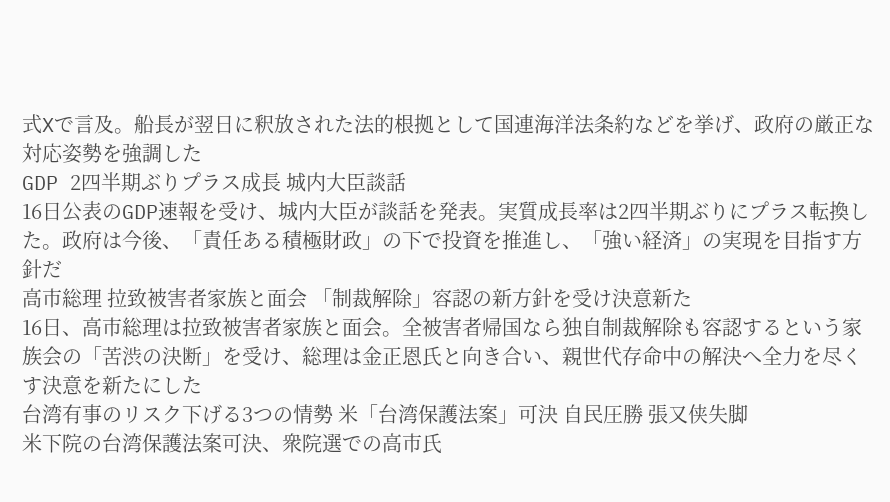式Xで言及。船長が翌日に釈放された法的根拠として国連海洋法条約などを挙げ、政府の厳正な対応姿勢を強調した
GDP 2四半期ぶりプラス成長 城内大臣談話
16日公表のGDP速報を受け、城内大臣が談話を発表。実質成長率は2四半期ぶりにプラス転換した。政府は今後、「責任ある積極財政」の下で投資を推進し、「強い経済」の実現を目指す方針だ
高市総理 拉致被害者家族と面会 「制裁解除」容認の新方針を受け決意新た
16日、高市総理は拉致被害者家族と面会。全被害者帰国なら独自制裁解除も容認するという家族会の「苦渋の決断」を受け、総理は金正恩氏と向き合い、親世代存命中の解決へ全力を尽くす決意を新たにした
台湾有事のリスク下げる3つの情勢 米「台湾保護法案」可決 自民圧勝 張又侠失脚
米下院の台湾保護法案可決、衆院選での高市氏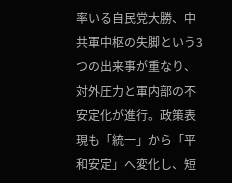率いる自民党大勝、中共軍中枢の失脚という3つの出来事が重なり、対外圧力と軍内部の不安定化が進行。政策表現も「統一」から「平和安定」へ変化し、短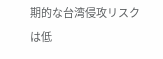期的な台湾侵攻リスクは低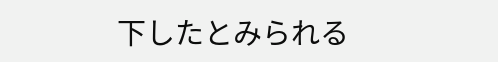下したとみられる